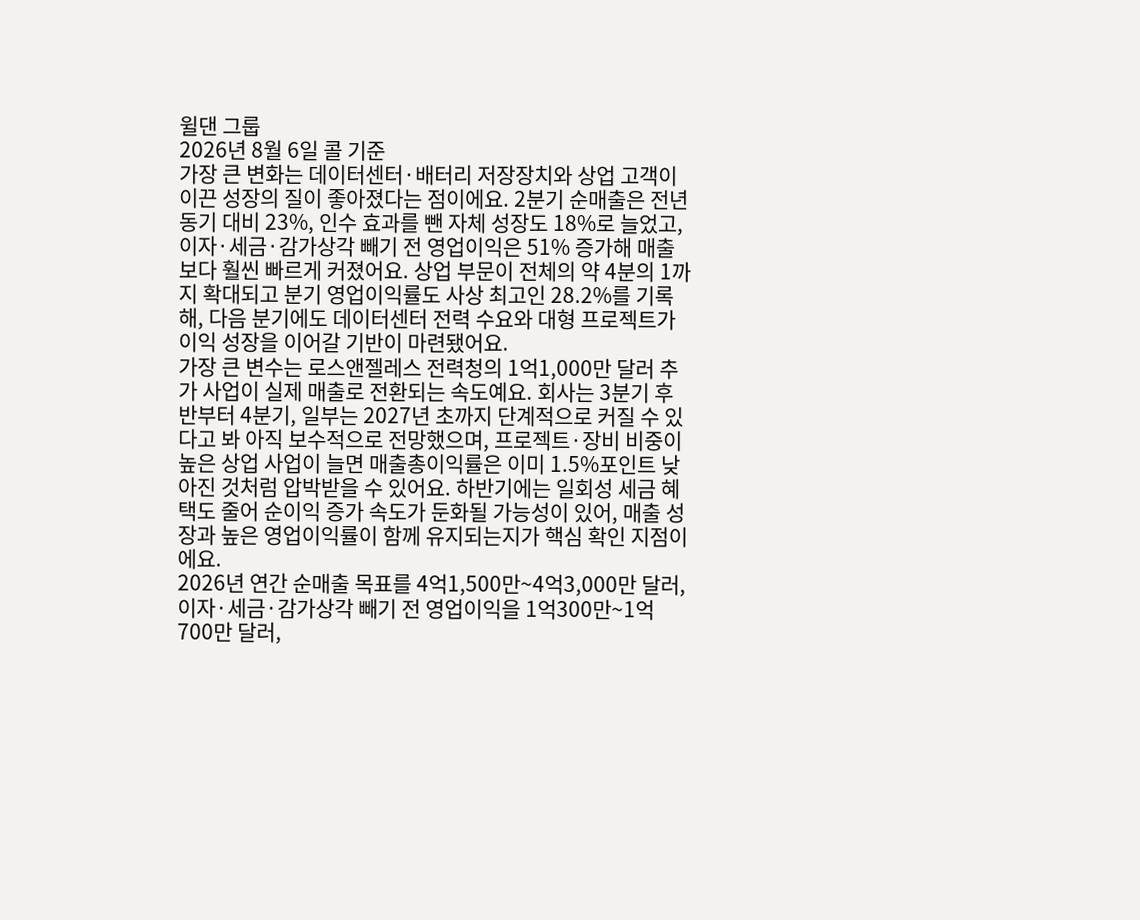윌댄 그룹
2026년 8월 6일 콜 기준
가장 큰 변화는 데이터센터·배터리 저장장치와 상업 고객이 이끈 성장의 질이 좋아졌다는 점이에요. 2분기 순매출은 전년 동기 대비 23%, 인수 효과를 뺀 자체 성장도 18%로 늘었고, 이자·세금·감가상각 빼기 전 영업이익은 51% 증가해 매출보다 훨씬 빠르게 커졌어요. 상업 부문이 전체의 약 4분의 1까지 확대되고 분기 영업이익률도 사상 최고인 28.2%를 기록해, 다음 분기에도 데이터센터 전력 수요와 대형 프로젝트가 이익 성장을 이어갈 기반이 마련됐어요.
가장 큰 변수는 로스앤젤레스 전력청의 1억1,000만 달러 추가 사업이 실제 매출로 전환되는 속도예요. 회사는 3분기 후반부터 4분기, 일부는 2027년 초까지 단계적으로 커질 수 있다고 봐 아직 보수적으로 전망했으며, 프로젝트·장비 비중이 높은 상업 사업이 늘면 매출총이익률은 이미 1.5%포인트 낮아진 것처럼 압박받을 수 있어요. 하반기에는 일회성 세금 혜택도 줄어 순이익 증가 속도가 둔화될 가능성이 있어, 매출 성장과 높은 영업이익률이 함께 유지되는지가 핵심 확인 지점이에요.
2026년 연간 순매출 목표를 4억1,500만~4억3,000만 달러, 이자·세금·감가상각 빼기 전 영업이익을 1억300만~1억700만 달러,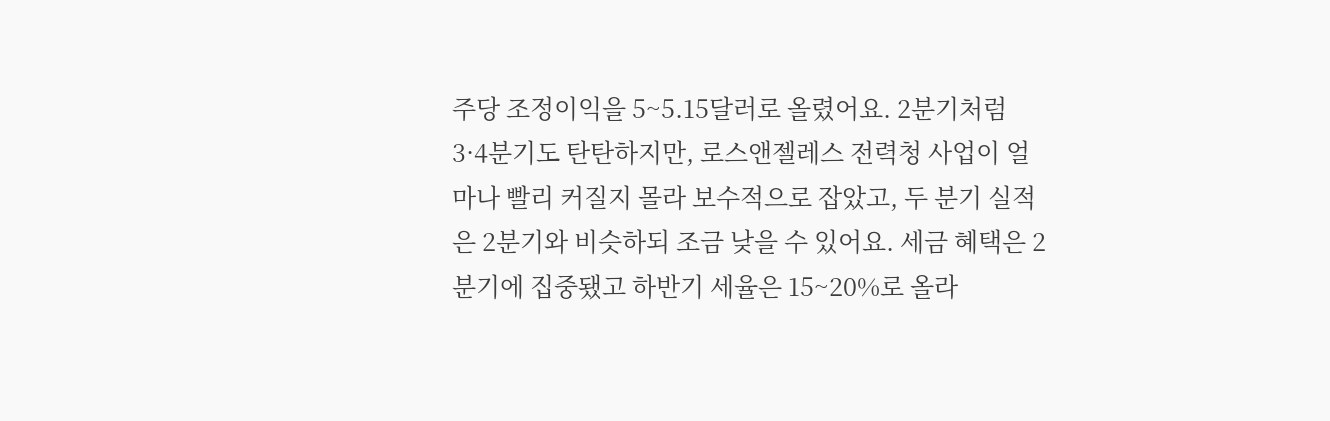주당 조정이익을 5~5.15달러로 올렸어요. 2분기처럼 3·4분기도 탄탄하지만, 로스앤젤레스 전력청 사업이 얼마나 빨리 커질지 몰라 보수적으로 잡았고, 두 분기 실적은 2분기와 비슷하되 조금 낮을 수 있어요. 세금 혜택은 2분기에 집중됐고 하반기 세율은 15~20%로 올라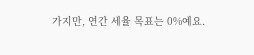가지만, 연간 세율 목표는 0%예요.